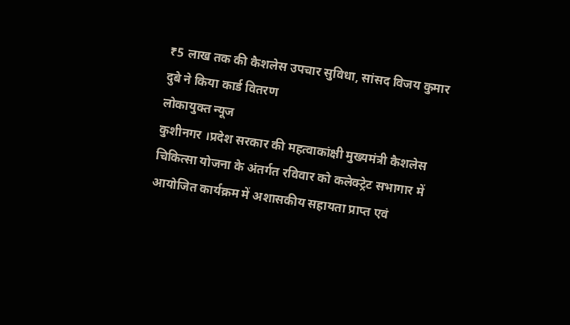₹5 लाख तक की कैशलेस उपचार सुविधा, सांसद विजय कुमार दुबे ने किया कार्ड वितरण
लोकायुक्त न्यूज
कुशीनगर ।प्रदेश सरकार की महत्वाकांक्षी मुख्यमंत्री कैशलेस चिकित्सा योजना के अंतर्गत रविवार को कलेक्ट्रेट सभागार में आयोजित कार्यक्रम में अशासकीय सहायता प्राप्त एवं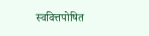स्ववित्तपोषित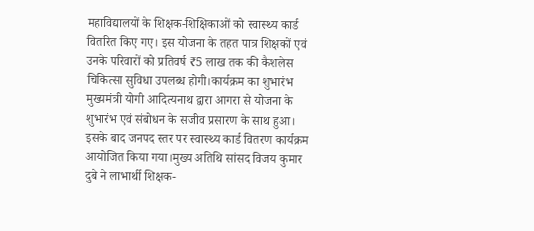महाविद्यालयों के शिक्षक-शिक्षिकाओं को स्वास्थ्य कार्ड वितरित किए गए। इस योजना के तहत पात्र शिक्षकों एवं उनके परिवारों को प्रतिवर्ष ₹5 लाख तक की कैशलेस चिकित्सा सुविधा उपलब्ध होगी।कार्यक्रम का शुभारंभ मुख्यमंत्री योगी आदित्यनाथ द्वारा आगरा से योजना के शुभारंभ एवं संबोधन के सजीव प्रसारण के साथ हुआ। इसके बाद जनपद स्तर पर स्वास्थ्य कार्ड वितरण कार्यक्रम आयोजित किया गया।मुख्य अतिथि सांसद विजय कुमार दुबे ने लाभार्थी शिक्षक-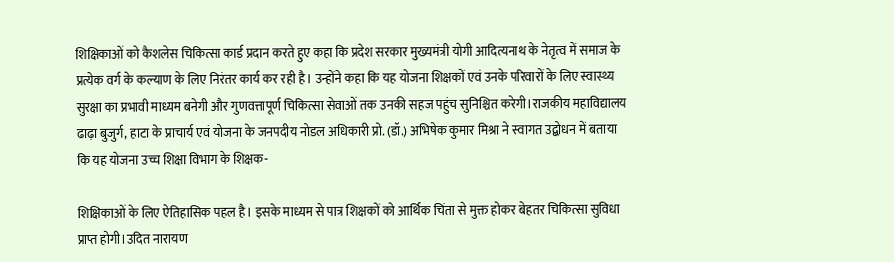शिक्षिकाओं को कैशलेस चिकित्सा कार्ड प्रदान करते हुए कहा कि प्रदेश सरकार मुख्यमंत्री योगी आदित्यनाथ के नेतृत्व में समाज के प्रत्येक वर्ग के कल्याण के लिए निरंतर कार्य कर रही है। उन्होंने कहा कि यह योजना शिक्षकों एवं उनके परिवारों के लिए स्वास्थ्य सुरक्षा का प्रभावी माध्यम बनेगी और गुणवत्तापूर्ण चिकित्सा सेवाओं तक उनकी सहज पहुंच सुनिश्चित करेगी।राजकीय महाविद्यालय ढाढ़ा बुजुर्ग, हाटा के प्राचार्य एवं योजना के जनपदीय नोडल अधिकारी प्रो. (डॉ.) अभिषेक कुमार मिश्रा ने स्वागत उद्बोधन में बताया कि यह योजना उच्च शिक्षा विभाग के शिक्षक-

शिक्षिकाओं के लिए ऐतिहासिक पहल है। इसके माध्यम से पात्र शिक्षकों को आर्थिक चिंता से मुक्त होकर बेहतर चिकित्सा सुविधा प्राप्त होगी।उदित नारायण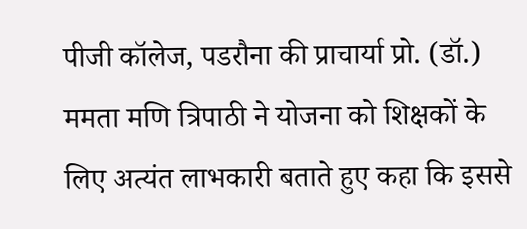पीजी कॉलेज, पडरौना की प्राचार्या प्रो. (डॉ.) ममता मणि त्रिपाठी ने योजना को शिक्षकों के लिए अत्यंत लाभकारी बताते हुए कहा कि इससे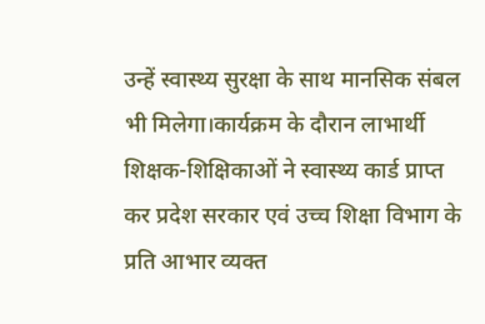उन्हें स्वास्थ्य सुरक्षा के साथ मानसिक संबल भी मिलेगा।कार्यक्रम के दौरान लाभार्थी शिक्षक-शिक्षिकाओं ने स्वास्थ्य कार्ड प्राप्त कर प्रदेश सरकार एवं उच्च शिक्षा विभाग के प्रति आभार व्यक्त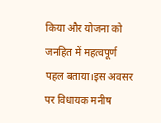किया और योजना को जनहित में महत्वपूर्ण पहल बताया।इस अवसर पर विधायक मनीष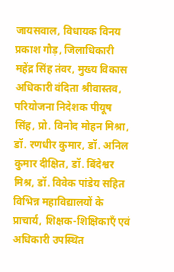जायसवाल, विधायक विनय प्रकाश गौड़, जिलाधिकारी महेंद्र सिंह तंवर, मुख्य विकास अधिकारी वंदिता श्रीवास्तव, परियोजना निदेशक पीयूष सिंह, प्रो. विनोद मोहन मिश्रा, डॉ. रणधीर कुमार, डॉ. अनिल कुमार दीक्षित, डॉ. बिंदेश्वर मिश्र, डॉ. विवेक पांडेय सहित विभिन्न महाविद्यालयों के प्राचार्य, शिक्षक-शिक्षिकाएँ एवं अधिकारी उपस्थित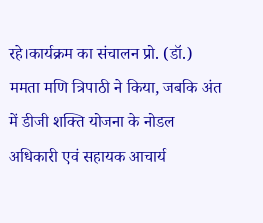रहे।कार्यक्रम का संचालन प्रो. (डॉ.) ममता मणि त्रिपाठी ने किया, जबकि अंत में डीजी शक्ति योजना के नोडल अधिकारी एवं सहायक आचार्य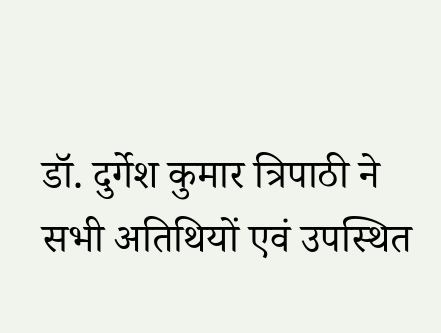डॉ. दुर्गेश कुमार त्रिपाठी ने सभी अतिथियों एवं उपस्थित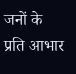जनों के प्रति आभार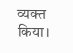व्यक्त किया।